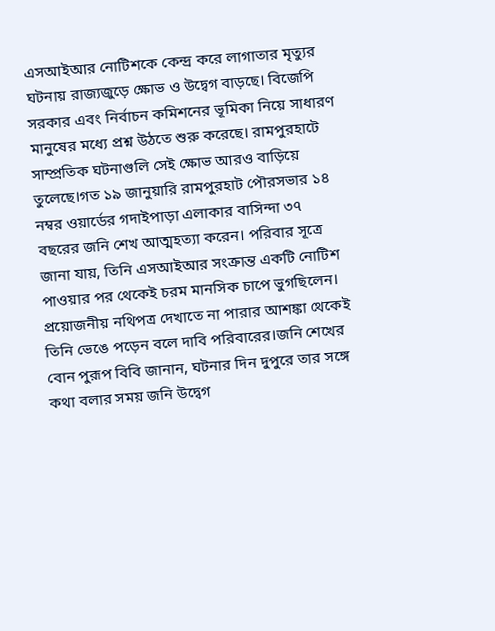এসআইআর নোটিশকে কেন্দ্র করে লাগাতার মৃত্যুর ঘটনায় রাজ্যজুড়ে ক্ষোভ ও উদ্বেগ বাড়ছে। বিজেপি সরকার এবং নির্বাচন কমিশনের ভূমিকা নিয়ে সাধারণ মানুষের মধ্যে প্রশ্ন উঠতে শুরু করেছে। রামপুরহাটে সাম্প্রতিক ঘটনাগুলি সেই ক্ষোভ আরও বাড়িয়ে তুলেছে।গত ১৯ জানুয়ারি রামপুরহাট পৌরসভার ১৪ নম্বর ওয়ার্ডের গদাইপাড়া এলাকার বাসিন্দা ৩৭ বছরের জনি শেখ আত্মহত্যা করেন। পরিবার সূত্রে জানা যায়, তিনি এসআইআর সংক্রান্ত একটি নোটিশ পাওয়ার পর থেকেই চরম মানসিক চাপে ভুগছিলেন। প্রয়োজনীয় নথিপত্র দেখাতে না পারার আশঙ্কা থেকেই তিনি ভেঙে পড়েন বলে দাবি পরিবারের।জনি শেখের বোন পুরূপ বিবি জানান, ঘটনার দিন দুপুরে তার সঙ্গে কথা বলার সময় জনি উদ্বেগ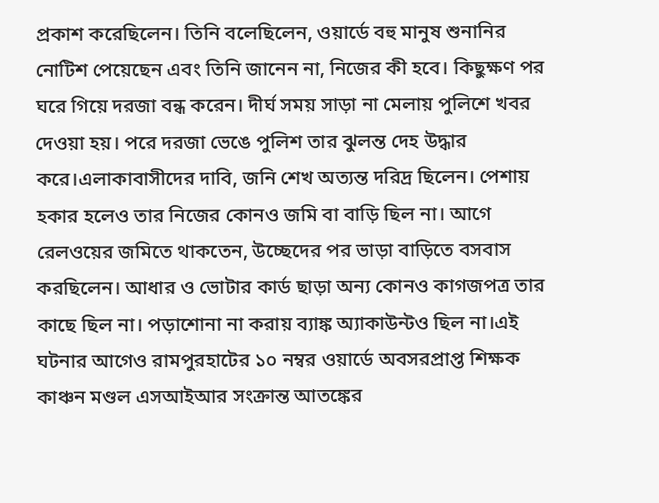প্রকাশ করেছিলেন। তিনি বলেছিলেন, ওয়ার্ডে বহু মানুষ শুনানির নোটিশ পেয়েছেন এবং তিনি জানেন না, নিজের কী হবে। কিছুক্ষণ পর ঘরে গিয়ে দরজা বন্ধ করেন। দীর্ঘ সময় সাড়া না মেলায় পুলিশে খবর দেওয়া হয়। পরে দরজা ভেঙে পুলিশ তার ঝুলন্ত দেহ উদ্ধার করে।এলাকাবাসীদের দাবি, জনি শেখ অত্যন্ত দরিদ্র ছিলেন। পেশায় হকার হলেও তার নিজের কোনও জমি বা বাড়ি ছিল না। আগে রেলওয়ের জমিতে থাকতেন, উচ্ছেদের পর ভাড়া বাড়িতে বসবাস করছিলেন। আধার ও ভোটার কার্ড ছাড়া অন্য কোনও কাগজপত্র তার কাছে ছিল না। পড়াশোনা না করায় ব্যাঙ্ক অ্যাকাউন্টও ছিল না।এই ঘটনার আগেও রামপুরহাটের ১০ নম্বর ওয়ার্ডে অবসরপ্রাপ্ত শিক্ষক কাঞ্চন মণ্ডল এসআইআর সংক্রান্ত আতঙ্কের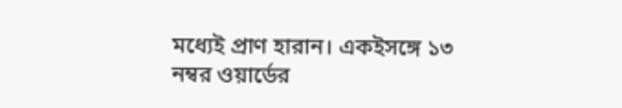মধ্যেই প্রাণ হারান। একইসঙ্গে ১৩ নম্বর ওয়ার্ডের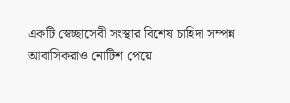একটি স্বেচ্ছাসেবী সংস্থার বিশেষ চাহিদা সম্পন্ন আবাসিকরাও নোটিশ পেয়ে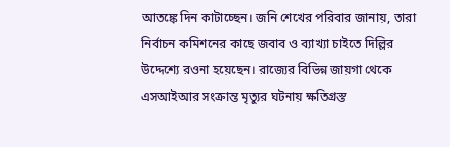আতঙ্কে দিন কাটাচ্ছেন। জনি শেখের পরিবার জানায়, তারা নির্বাচন কমিশনের কাছে জবাব ও ব্যাখ্যা চাইতে দিল্লির উদ্দেশ্যে রওনা হয়েছেন। রাজ্যের বিভিন্ন জায়গা থেকে এসআইআর সংক্রান্ত মৃত্যুর ঘটনায় ক্ষতিগ্রস্ত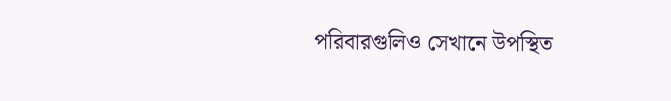পরিবারগুলিও সেখানে উপস্থিত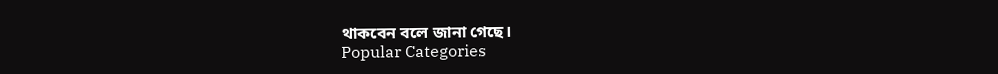থাকবেন বলে জানা গেছে।
Popular Categories